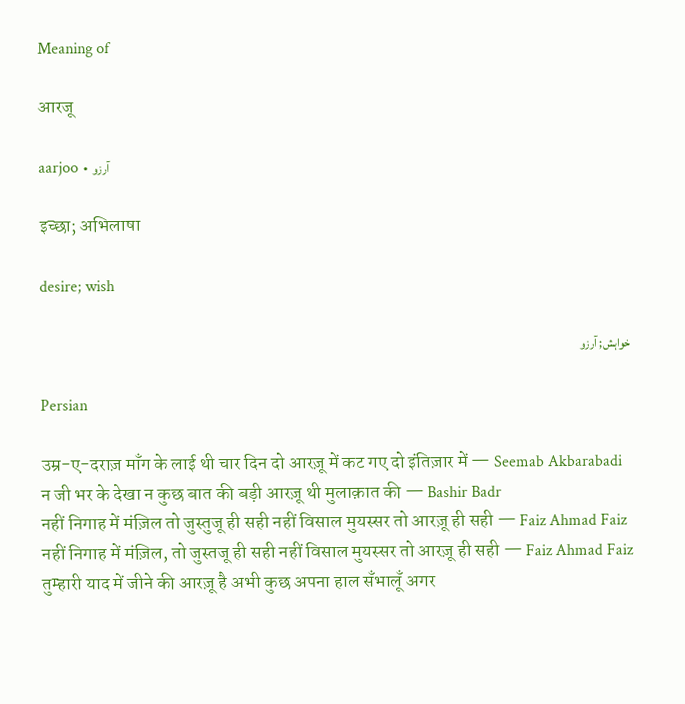Meaning of

आरजू

aarjoo • آرزو

इच्छा; अभिलाषा

desire; wish

خواہش; آرزو

Persian

उम्र-ए-दराज़ माँग के लाई थी चार दिन दो आरज़ू में कट गए दो इंतिज़ार में — Seemab Akbarabadi
न जी भर के देखा न कुछ बात की बड़ी आरज़ू थी मुलाक़ात की — Bashir Badr
नहीं निगाह में मंज़िल तो जुस्तुजू ही सही नहीं विसाल मुयस्सर तो आरज़ू ही सही — Faiz Ahmad Faiz
नहीं निगाह में मंज़िल, तो जुस्तजू ही सही नहीं विसाल मुयस्सर तो आरज़ू ही सही — Faiz Ahmad Faiz
तुम्हारी याद में जीने की आरज़ू है अभी कुछ अपना हाल सँभालूँ अगर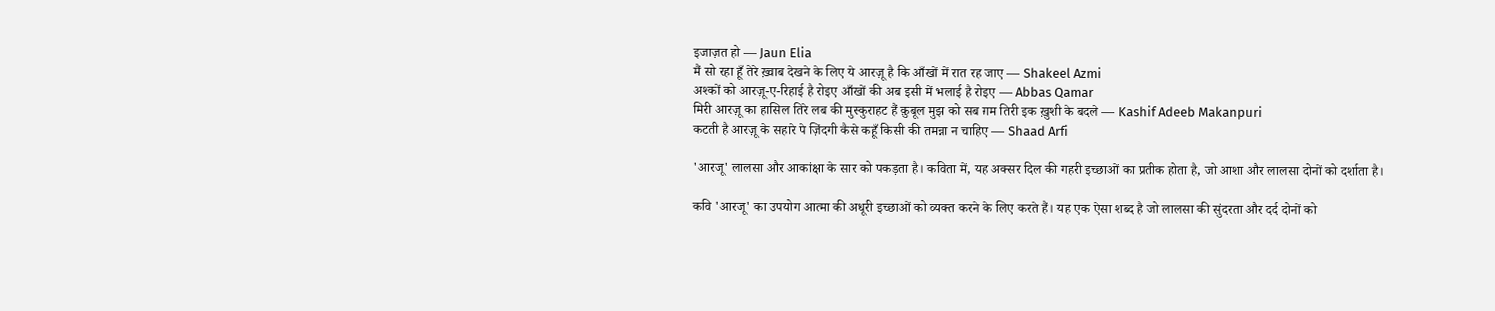इजाज़त हो — Jaun Elia
मैं सो रहा हूँ तेरे ख़्वाब देखने के लिए ये आरज़ू है कि आँखों में रात रह जाए — Shakeel Azmi
अश्कों को आरज़ू-ए-रिहाई है रोइए आँखों की अब इसी में भलाई है रोइए — Abbas Qamar
मिरी आरज़ू का हासिल तिरे लब की मुस्कुराहट हैं क़ुबूल मुझ को सब ग़म तिरी इक ख़ुशी के बदले — Kashif Adeeb Makanpuri
कटती है आरज़ू के सहारे पे ज़िंदगी कैसे कहूँ किसी की तमन्ना न चाहिए — Shaad Arfi

'आरजू' लालसा और आकांक्षा के सार को पकड़ता है। कविता में, यह अक्सर दिल की गहरी इच्छाओं का प्रतीक होता है, जो आशा और लालसा दोनों को दर्शाता है।

कवि 'आरजू' का उपयोग आत्मा की अधूरी इच्छाओं को व्यक्त करने के लिए करते हैं। यह एक ऐसा शब्द है जो लालसा की सुंदरता और दर्द दोनों को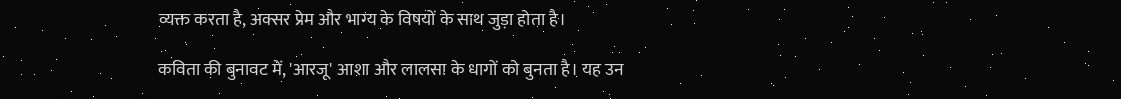व्यक्त करता है, अक्सर प्रेम और भाग्य के विषयों के साथ जुड़ा होता है।

कविता की बुनावट में, 'आरजू' आशा और लालसा के धागों को बुनता है। यह उन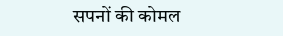सपनों की कोमल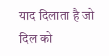याद दिलाता है जो दिल को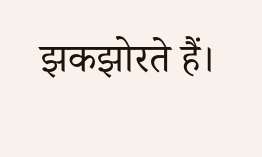झकझोरते हैं।